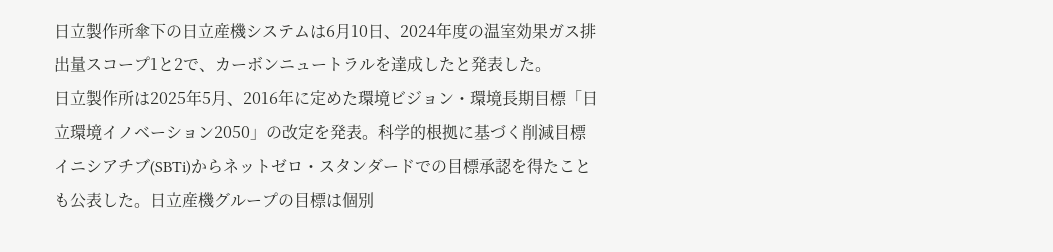日立製作所傘下の日立産機システムは6月10日、2024年度の温室効果ガス排出量スコープ1と2で、カーボンニュートラルを達成したと発表した。
日立製作所は2025年5月、2016年に定めた環境ビジョン・環境長期目標「日立環境イノベーション2050」の改定を発表。科学的根拠に基づく削減目標イニシアチブ(SBTi)からネットゼロ・スタンダードでの目標承認を得たことも公表した。日立産機グループの目標は個別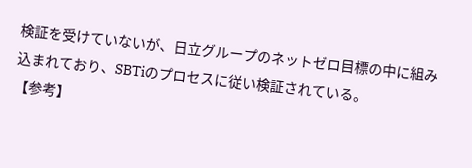検証を受けていないが、日立グループのネットゼロ目標の中に組み込まれており、SBTiのプロセスに従い検証されている。
【参考】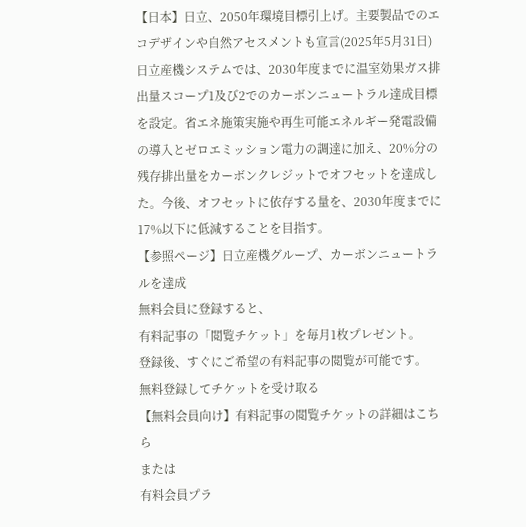【日本】日立、2050年環境目標引上げ。主要製品でのエコデザインや自然アセスメントも宣言(2025年5月31日)
日立産機システムでは、2030年度までに温室効果ガス排出量スコープ1及び2でのカーボンニュートラル達成目標を設定。省エネ施策実施や再生可能エネルギー発電設備の導入とゼロエミッション電力の調達に加え、20%分の残存排出量をカーボンクレジットでオフセットを達成した。今後、オフセットに依存する量を、2030年度までに17%以下に低減することを目指す。
【参照ページ】日立産機グループ、カーボンニュートラルを達成
無料会員に登録すると、
有料記事の「閲覧チケット」を毎月1枚プレゼント。
登録後、すぐにご希望の有料記事の閲覧が可能です。
無料登録してチケットを受け取る
【無料会員向け】有料記事の閲覧チケットの詳細はこちら
または
有料会員プラ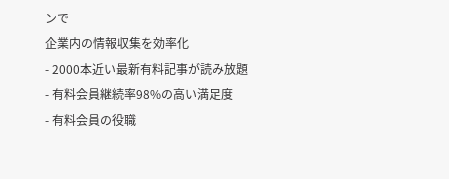ンで
企業内の情報収集を効率化
- 2000本近い最新有料記事が読み放題
- 有料会員継続率98%の高い満足度
- 有料会員の役職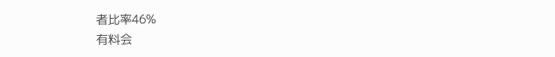者比率46%
有料会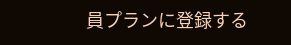員プランに登録する